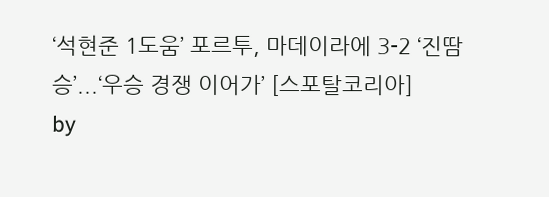‘석현준 1도움’ 포르투, 마데이라에 3-2 ‘진땀승’...‘우승 경쟁 이어가’ [스포탈코리아]
by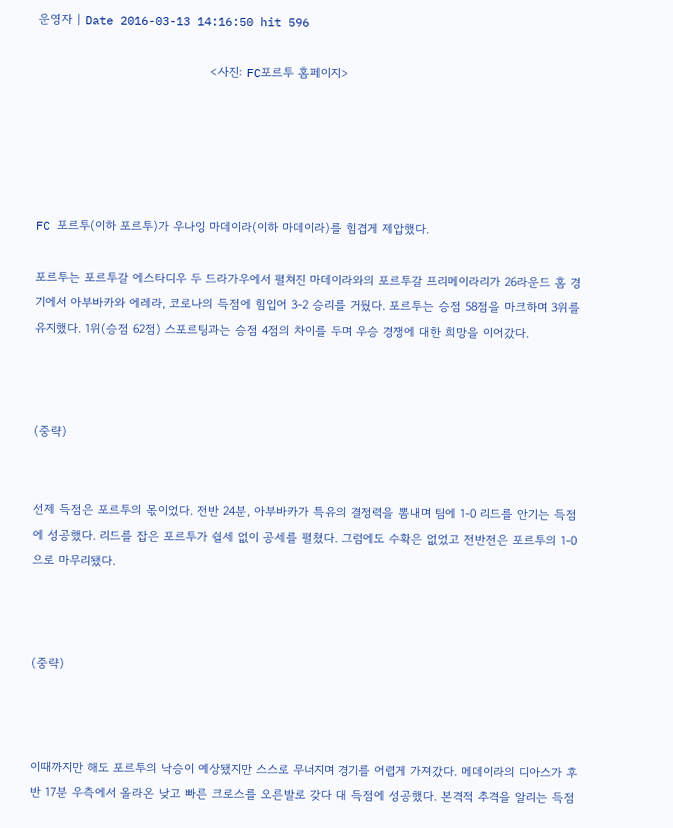운영자 | Date 2016-03-13 14:16:50 hit 596

                                           <사진: FC포르투 홈페이지>





FC 포르투(이하 포르투)가 우나잉 마데이라(이하 마데이라)를 힘겹게 제압했다.

포르투는 포르투갈 에스타디우 두 드라가우에서 펼쳐진 마데이라와의 포르투갈 프리메이라리가 26라운드 홈 경기에서 아부바카와 에레라, 코로나의 득점에 힘입어 3-2 승리를 거뒀다. 포르투는 승점 58점을 마크하며 3위를 유지했다. 1위(승점 62점) 스포르팅과는 승점 4점의 차이를 두며 우승 경쟁에 대한 희망을 이어갔다.



(중략)


선제 득점은 포르투의 몫이었다. 전반 24분, 아부바카가 특유의 결정력을 뽐내며 팀에 1-0 리드를 안기는 득점에 성공했다. 리드를 잡은 포르투가 쉴세 없이 공세를 펼쳤다. 그럼에도 수확은 없었고 전반전은 포르투의 1-0으로 마무리됐다.



(중략)



이때까지만 해도 포르투의 낙승이 예상됐지만 스스로 무너지며 경기를 어렵게 가져갔다. 메데이라의 디아스가 후반 17분 우측에서 올라온 낮고 빠른 크로스를 오른발로 갖다 대 득점에 성공했다. 본격적 추격을 알리는 득점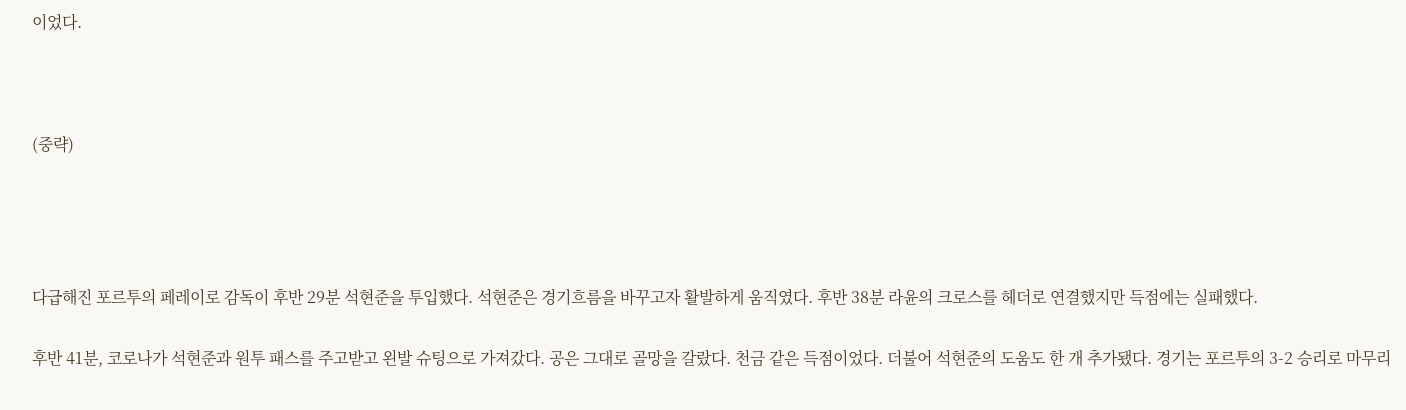이었다.



(중략)




다급해진 포르투의 페레이로 감독이 후반 29분 석현준을 투입했다. 석현준은 경기흐름을 바꾸고자 활발하게 움직였다. 후반 38분 라윤의 크로스를 헤더로 연결했지만 득점에는 실패했다.

후반 41분, 코로나가 석현준과 원투 패스를 주고받고 왼발 슈팅으로 가져갔다. 공은 그대로 골망을 갈랐다. 천금 같은 득점이었다. 더불어 석현준의 도움도 한 개 추가됐다. 경기는 포르투의 3-2 승리로 마무리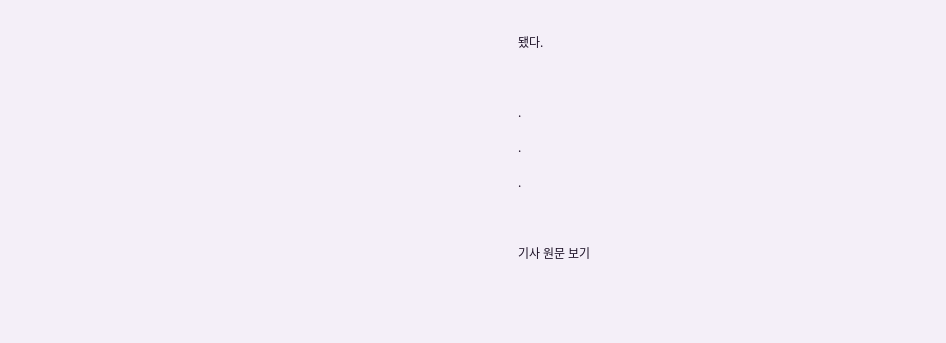됐다.



.

.

.



기사 원문 보기